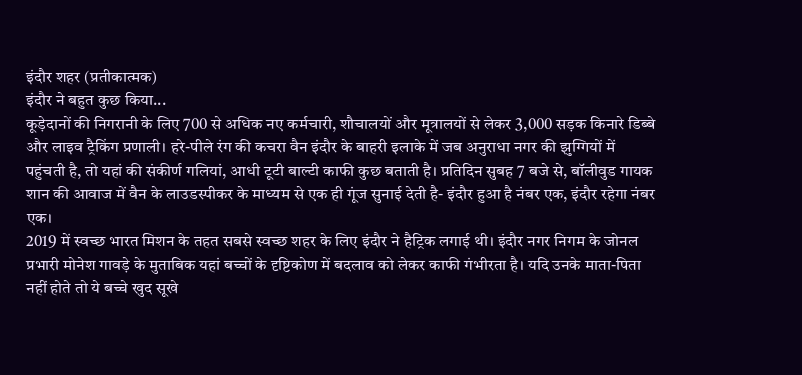इंदौर शहर (प्रतीकात्मक)
इंदौर ने बहुत कुछ किया...
कूड़ेदानों की निगरानी के लिए 700 से अधिक नए कर्मचारी, शौचालयों और मूत्रालयों से लेकर 3,000 सड़क किनारे डिब्बे और लाइव ट्रैकिंग प्रणाली। हरे-पीले रंग की कचरा वैन इंदौर के बाहरी इलाके में जब अनुराधा नगर की झुग्गियों में पहुंचती है, तो यहां की संकीर्ण गलियां, आधी टूटी बाल्टी काफी कुछ बताती है। प्रतिदिन सुबह 7 बजे से, बॉलीवुड गायक शान की आवाज में वैन के लाउडस्पीकर के माध्यम से एक ही गूंज सुनाई देती है- इंदौर हुआ है नंबर एक, इंदौर रहेगा नंबर एक।
2019 में स्वच्छ भारत मिशन के तहत सबसे स्वच्छ शहर के लिए इंदौर ने हैट्रिक लगाई थी। इंदौर नगर निगम के जोनल प्रभारी मोनेश गावड़े के मुताबिक यहां बच्चों के दृष्टिकोण में बदलाव को लेकर काफी गंभीरता है। यदि उनके माता-पिता नहीं होते तो ये बच्चे खुद सूखे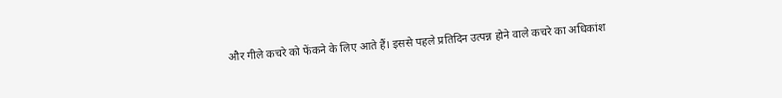और गीले कचरे को फेंकने के लिए आते हैं। इससे पहले प्रतिदिन उत्पन्न होने वाले कचरे का अधिकांश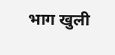भाग खुली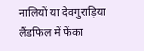नालियों या देवगुराड़िया लैंडफिल में फेंका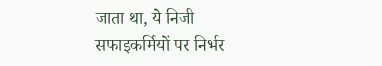जाता था, ये निजी सफाइकर्मियों पर निर्भर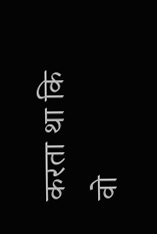करता था कि वो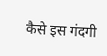कैसे इस गंदगी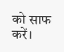को साफ करें।